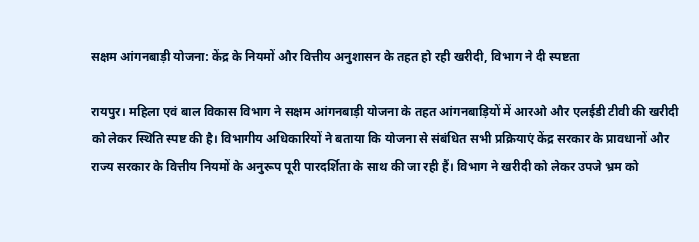सक्षम आंगनबाड़ी योजना: केंद्र के नियमों और वित्तीय अनुशासन के तहत हो रही खरीदी, विभाग ने दी स्पष्टता

रायपुर। महिला एवं बाल विकास विभाग ने सक्षम आंगनबाड़ी योजना के तहत आंगनबाड़ियों में आरओ और एलईडी टीवी की खरीदी को लेकर स्थिति स्पष्ट की है। विभागीय अधिकारियों ने बताया कि योजना से संबंधित सभी प्रक्रियाएं केंद्र सरकार के प्रावधानों और राज्य सरकार के वित्तीय नियमों के अनुरूप पूरी पारदर्शिता के साथ की जा रही हैं। विभाग ने खरीदी को लेकर उपजे भ्रम को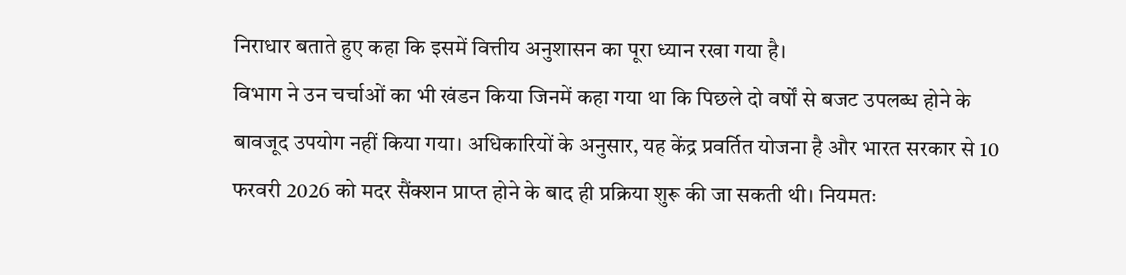निराधार बताते हुए कहा कि इसमें वित्तीय अनुशासन का पूरा ध्यान रखा गया है।
विभाग ने उन चर्चाओं का भी खंडन किया जिनमें कहा गया था कि पिछले दो वर्षों से बजट उपलब्ध होने के बावजूद उपयोग नहीं किया गया। अधिकारियों के अनुसार, यह केंद्र प्रवर्तित योजना है और भारत सरकार से 10 फरवरी 2026 को मदर सैंक्शन प्राप्त होने के बाद ही प्रक्रिया शुरू की जा सकती थी। नियमतः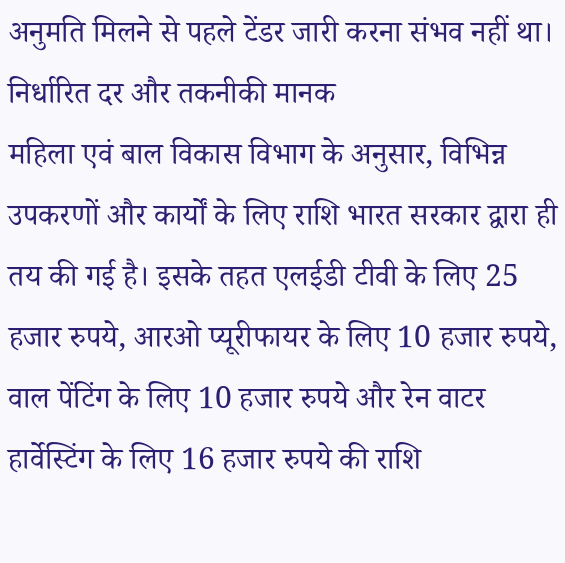अनुमति मिलने से पहले टेंडर जारी करना संभव नहीं था।
निर्धारित दर और तकनीकी मानक
महिला एवं बाल विकास विभाग के अनुसार, विभिन्न उपकरणों और कार्यों के लिए राशि भारत सरकार द्वारा ही तय की गई है। इसके तहत एलईडी टीवी के लिए 25 हजार रुपये, आरओ प्यूरीफायर के लिए 10 हजार रुपये, वाल पेंटिंग के लिए 10 हजार रुपये और रेन वाटर हार्वेस्टिंग के लिए 16 हजार रुपये की राशि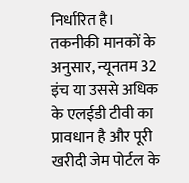निर्धारित है। तकनीकी मानकों के अनुसार, न्यूनतम 32 इंच या उससे अधिक के एलईडी टीवी का प्रावधान है और पूरी खरीदी जेम पोर्टल के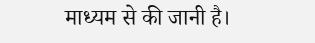माध्यम से की जानी है।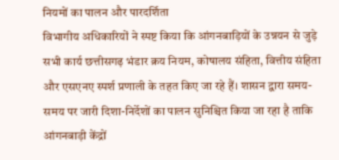नियमों का पालन और पारदर्शिता
विभागीय अधिकारियों ने स्पष्ट किया कि आंगनबाड़ियों के उन्नयन से जुड़े सभी कार्य छत्तीसगढ़ भंडार क्रय नियम, कोषालय संहिता, वित्तीय संहिता और एसएनए स्पर्श प्रणाली के तहत किए जा रहे हैं। शासन द्वारा समय-समय पर जारी दिशा-निर्देशों का पालन सुनिश्चित किया जा रहा है ताकि आंगनबाड़ी केंद्रों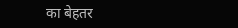का बेहतर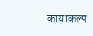कायाकल्प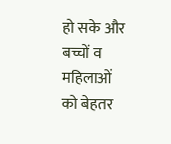हो सके और बच्चों व महिलाओं को बेहतर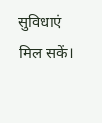सुविधाएं मिल सकें।